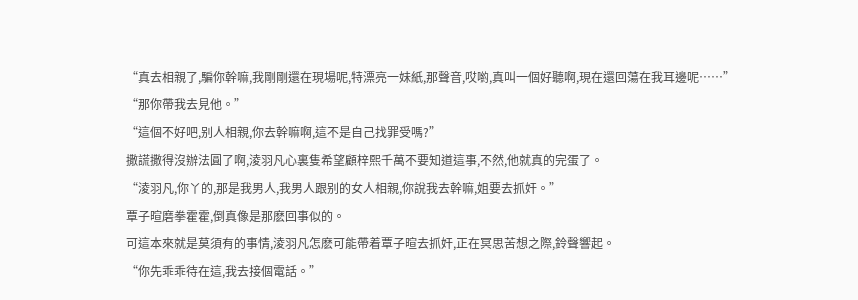“真去相親了,騙你幹嘛,我剛剛還在現場呢,特漂亮一妹紙,那聲音,哎喲,真叫一個好聽啊,現在還回蕩在我耳邊呢……”
“那你帶我去見他。”
“這個不好吧,别人相親,你去幹嘛啊,這不是自己找罪受嗎?”
撒謊撒得沒辦法圓了啊,淩羽凡心裏隻希望顧梓熙千萬不要知道這事,不然,他就真的完蛋了。
“淩羽凡,你丫的,那是我男人,我男人跟别的女人相親,你說我去幹嘛,姐要去抓奸。”
覃子暄磨拳霍霍,倒真像是那麽回事似的。
可這本來就是莫須有的事情,淩羽凡怎麽可能帶着覃子暄去抓奸,正在冥思苦想之際,鈴聲響起。
“你先乖乖待在這,我去接個電話。”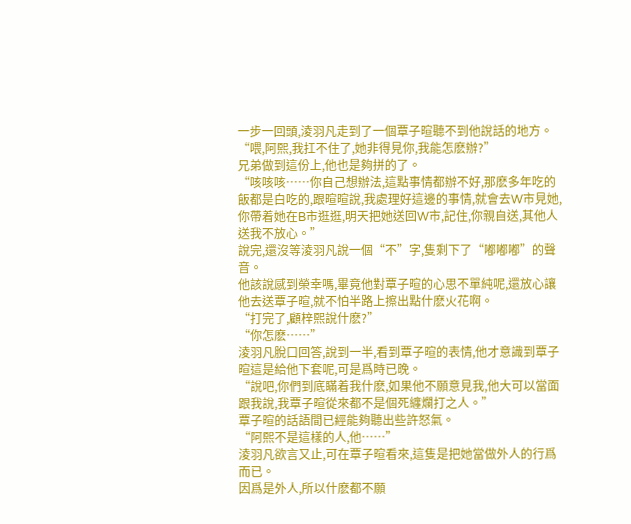一步一回頭,淩羽凡走到了一個覃子暄聽不到他說話的地方。
“喂,阿熙,我扛不住了,她非得見你,我能怎麽辦?”
兄弟做到這份上,他也是夠拼的了。
“咳咳咳……你自己想辦法,這點事情都辦不好,那麽多年吃的飯都是白吃的,跟暄暄說,我處理好這邊的事情,就會去W市見她,你帶着她在B市逛逛,明天把她送回W市,記住,你親自送,其他人送我不放心。”
說完,還沒等淩羽凡說一個“不”字,隻剩下了“嘟嘟嘟”的聲音。
他該說感到榮幸嗎,畢竟他對覃子暄的心思不單純呢,還放心讓他去送覃子暄,就不怕半路上擦出點什麽火花啊。
“打完了,顧梓熙說什麽?”
“你怎麽……”
淩羽凡脫口回答,說到一半,看到覃子暄的表情,他才意識到覃子暄這是給他下套呢,可是爲時已晚。
“說吧,你們到底瞞着我什麽,如果他不願意見我,他大可以當面跟我說,我覃子暄從來都不是個死纏爛打之人。”
覃子暄的話語間已經能夠聽出些許怒氣。
“阿熙不是這樣的人,他……”
淩羽凡欲言又止,可在覃子暄看來,這隻是把她當做外人的行爲而已。
因爲是外人,所以什麽都不願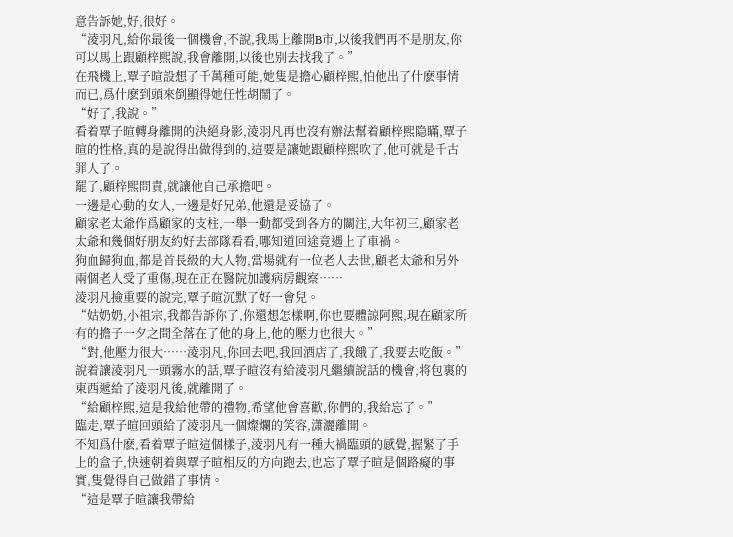意告訴她,好,很好。
“淩羽凡,給你最後一個機會,不說,我馬上離開B市,以後我們再不是朋友,你可以馬上跟顧梓熙說,我會離開,以後也别去找我了。”
在飛機上,覃子暄設想了千萬種可能,她隻是擔心顧梓熙,怕他出了什麽事情而已,爲什麽到頭來倒顯得她任性胡鬧了。
“好了,我說。”
看着覃子暄轉身離開的決絕身影,淩羽凡再也沒有辦法幫着顧梓熙隐瞞,覃子暄的性格,真的是說得出做得到的,這要是讓她跟顧梓熙吹了,他可就是千古罪人了。
罷了,顧梓熙問責,就讓他自己承擔吧。
一邊是心動的女人,一邊是好兄弟,他還是妥協了。
顧家老太爺作爲顧家的支柱,一舉一動都受到各方的關注,大年初三,顧家老太爺和幾個好朋友約好去部隊看看,哪知道回途竟遇上了車禍。
狗血歸狗血,都是首長級的大人物,當場就有一位老人去世,顧老太爺和另外兩個老人受了重傷,現在正在醫院加護病房觀察……
淩羽凡撿重要的說完,覃子暄沉默了好一會兒。
“姑奶奶,小祖宗,我都告訴你了,你還想怎樣啊,你也要體諒阿熙,現在顧家所有的擔子一夕之間全落在了他的身上,他的壓力也很大。”
“對,他壓力很大……淩羽凡,你回去吧,我回酒店了,我餓了,我要去吃飯。”
說着讓淩羽凡一頭霧水的話,覃子暄沒有給淩羽凡繼續說話的機會,将包裏的東西遞給了淩羽凡後,就離開了。
“給顧梓熙,這是我給他帶的禮物,希望他會喜歡,你們的,我給忘了。”
臨走,覃子暄回頭給了淩羽凡一個燦爛的笑容,潇灑離開。
不知爲什麽,看着覃子暄這個樣子,淩羽凡有一種大禍臨頭的感覺,握緊了手上的盒子,快速朝着與覃子暄相反的方向跑去,也忘了覃子暄是個路癡的事實,隻覺得自己做錯了事情。
“這是覃子暄讓我帶給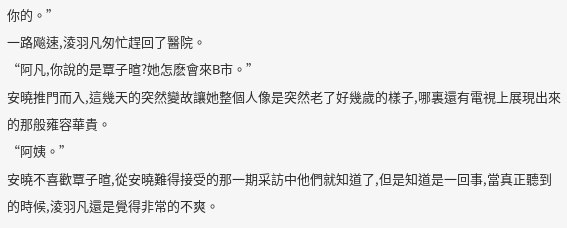你的。”
一路飚速,淩羽凡匆忙趕回了醫院。
“阿凡,你說的是覃子暄?她怎麽會來B市。”
安曉推門而入,這幾天的突然變故讓她整個人像是突然老了好幾歲的樣子,哪裏還有電視上展現出來的那般雍容華貴。
“阿姨。”
安曉不喜歡覃子暄,從安曉難得接受的那一期采訪中他們就知道了,但是知道是一回事,當真正聽到的時候,淩羽凡還是覺得非常的不爽。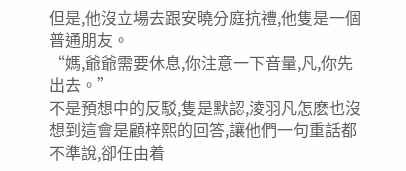但是,他沒立場去跟安曉分庭抗禮,他隻是一個普通朋友。
“媽,爺爺需要休息,你注意一下音量,凡,你先出去。”
不是預想中的反駁,隻是默認,淩羽凡怎麽也沒想到這會是顧梓熙的回答,讓他們一句重話都不準說,卻任由着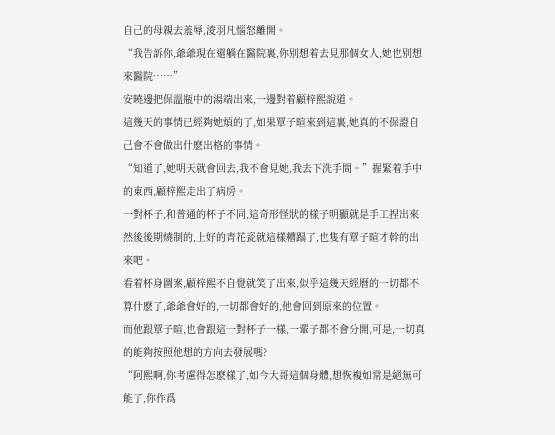自己的母親去羞辱,淩羽凡惱怒離開。
“我告訴你,爺爺現在還躺在醫院裏,你别想着去見那個女人,她也别想來醫院……”
安曉邊把保溫瓶中的湯端出來,一邊對着顧梓熙說道。
這幾天的事情已經夠她煩的了,如果覃子暄來到這裏,她真的不保證自己會不會做出什麽出格的事情。
“知道了,她明天就會回去,我不會見她,我去下洗手間。”握緊着手中的東西,顧梓熙走出了病房。
一對杯子,和普通的杯子不同,這奇形怪狀的樣子明顯就是手工捏出來然後後期燒制的,上好的青花瓷就這樣糟蹋了,也隻有覃子暄才幹的出來吧。
看着杯身圖案,顧梓熙不自覺就笑了出來,似乎這幾天經曆的一切都不算什麽了,爺爺會好的,一切都會好的,他會回到原來的位置。
而他跟覃子暄,也會跟這一對杯子一樣,一輩子都不會分開,可是,一切真的能夠按照他想的方向去發展嗎?
“阿熙啊,你考慮得怎麽樣了,如今大哥這個身體,想恢複如常是絕無可能了,你作爲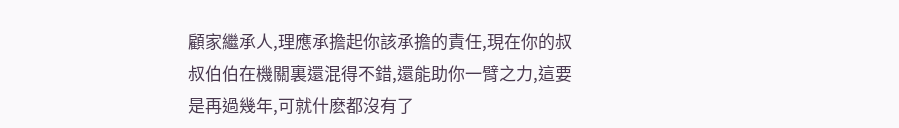顧家繼承人,理應承擔起你該承擔的責任,現在你的叔叔伯伯在機關裏還混得不錯,還能助你一臂之力,這要是再過幾年,可就什麽都沒有了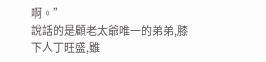啊。”
說話的是顧老太爺唯一的弟弟,膝下人丁旺盛,雖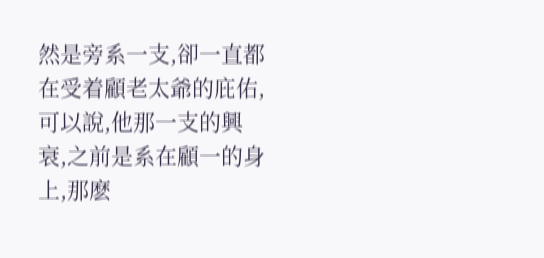然是旁系一支,卻一直都在受着顧老太爺的庇佑,可以說,他那一支的興衰,之前是系在顧一的身上,那麽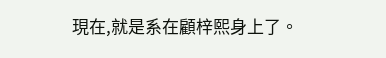現在,就是系在顧梓熙身上了。